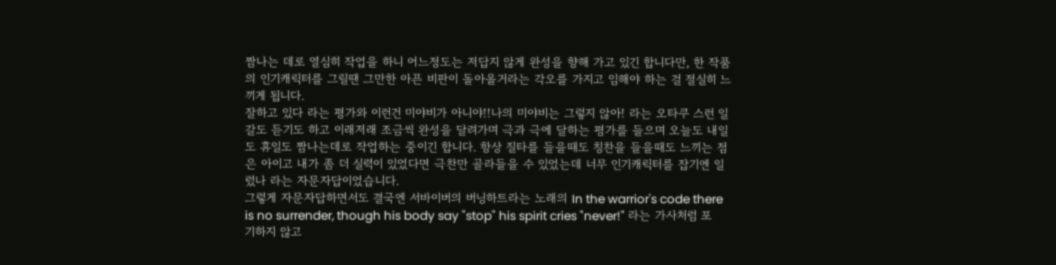짬나는 데로 열심히 작업을 하니 어느정도는 저답지 않게 완성을 향해 가고 있긴 합니다만, 한 작품의 인기캐릭터를 그릴땐 그만한 아픈 비판이 돌아올거라는 각오를 가지고 임해야 하는 걸 절실히 느끼게 됩니다.
잘하고 있다 라는 평가와 이런건 미야비가 아니야!!나의 미야비는 그렇지 않아! 라는 오타쿠 스런 일갈도 듣기도 하고 이래저래 조금씩 완성을 달려가며 극과 극에 달하는 평가를 들으며 오늘도 내일도 휴일도 짬나는데로 작업하는 중이긴 합니다. 항상 질타를 들을때도 칭찬을 들을때도 느끼는 점은 아이고 내가 좀 더 실력이 있었다면 극찬만 골라들을 수 있었는데 너무 인기캐릭터를 잡기엔 일렀나 라는 자문자답이었습니다.
그렇게 자문자답하면서도 결국엔 서바이버의 버닝하트라는 노래의 In the warrior's code there is no surrender, though his body say "stop" his spirit cries "never!" 라는 가사처럼 포기하지 않고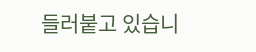들러붙고 있습니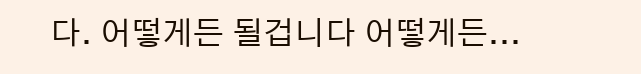다. 어떻게든 될겁니다 어떻게든...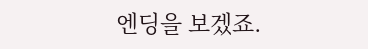엔딩을 보겠죠.